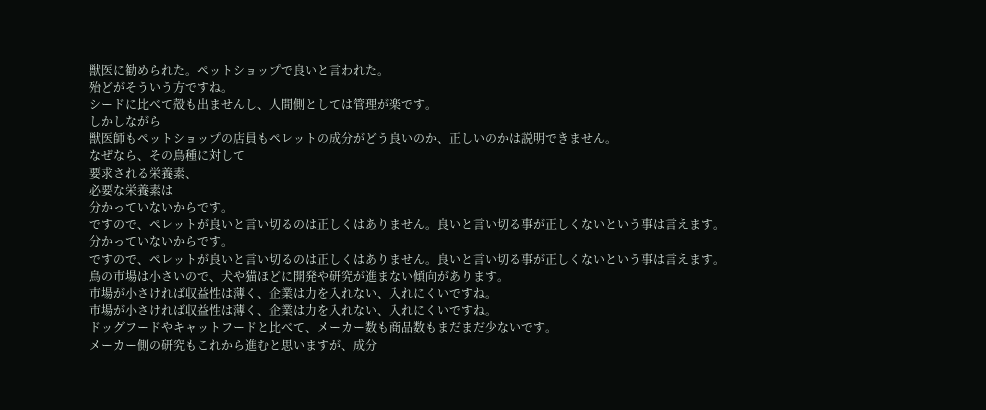獣医に勧められた。ペットショップで良いと言われた。
殆どがそういう方ですね。
シードに比べて殻も出ませんし、人間側としては管理が楽です。
しかしながら
獣医師もペットショップの店員もペレットの成分がどう良いのか、正しいのかは説明できません。
なぜなら、その鳥種に対して
要求される栄養素、
必要な栄養素は
分かっていないからです。
ですので、ペレットが良いと言い切るのは正しくはありません。良いと言い切る事が正しくないという事は言えます。
分かっていないからです。
ですので、ペレットが良いと言い切るのは正しくはありません。良いと言い切る事が正しくないという事は言えます。
鳥の市場は小さいので、犬や猫ほどに開発や研究が進まない傾向があります。
市場が小さければ収益性は薄く、企業は力を入れない、入れにくいですね。
市場が小さければ収益性は薄く、企業は力を入れない、入れにくいですね。
ドッグフードやキャットフードと比べて、メーカー数も商品数もまだまだ少ないです。
メーカー側の研究もこれから進むと思いますが、成分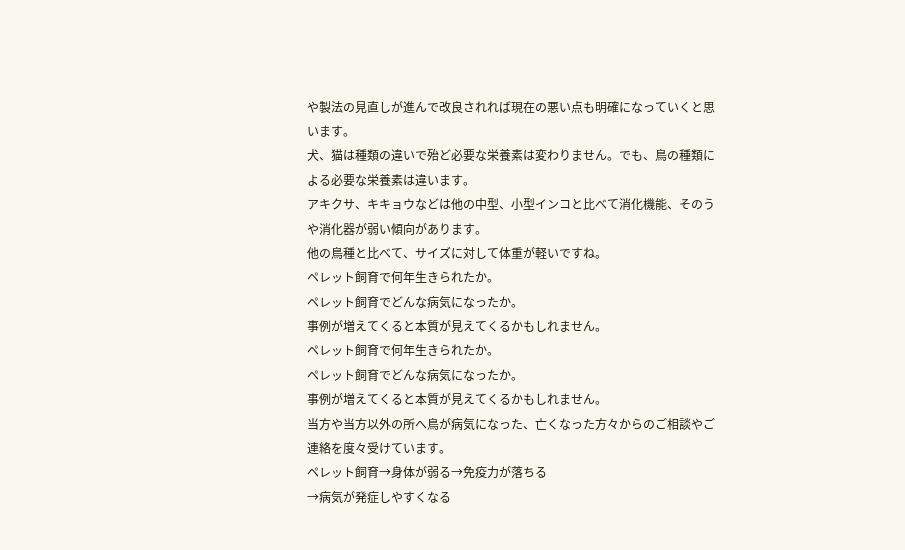や製法の見直しが進んで改良されれば現在の悪い点も明確になっていくと思います。
犬、猫は種類の違いで殆ど必要な栄養素は変わりません。でも、鳥の種類による必要な栄養素は違います。
アキクサ、キキョウなどは他の中型、小型インコと比べて消化機能、そのうや消化器が弱い傾向があります。
他の鳥種と比べて、サイズに対して体重が軽いですね。
ペレット飼育で何年生きられたか。
ペレット飼育でどんな病気になったか。
事例が増えてくると本質が見えてくるかもしれません。
ペレット飼育で何年生きられたか。
ペレット飼育でどんな病気になったか。
事例が増えてくると本質が見えてくるかもしれません。
当方や当方以外の所へ鳥が病気になった、亡くなった方々からのご相談やご連絡を度々受けています。
ペレット飼育→身体が弱る→免疫力が落ちる
→病気が発症しやすくなる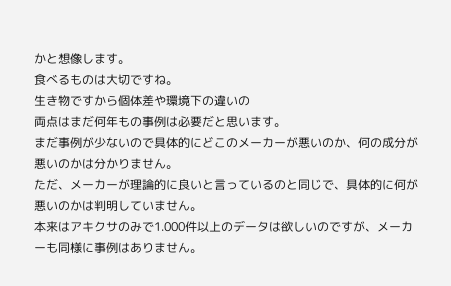かと想像します。
食べるものは大切ですね。
生き物ですから個体差や環境下の違いの
両点はまだ何年もの事例は必要だと思います。
まだ事例が少ないので具体的にどこのメーカーが悪いのか、何の成分が悪いのかは分かりません。
ただ、メーカーが理論的に良いと言っているのと同じで、具体的に何が悪いのかは判明していません。
本来はアキクサのみで1.000件以上のデータは欲しいのですが、メーカーも同様に事例はありません。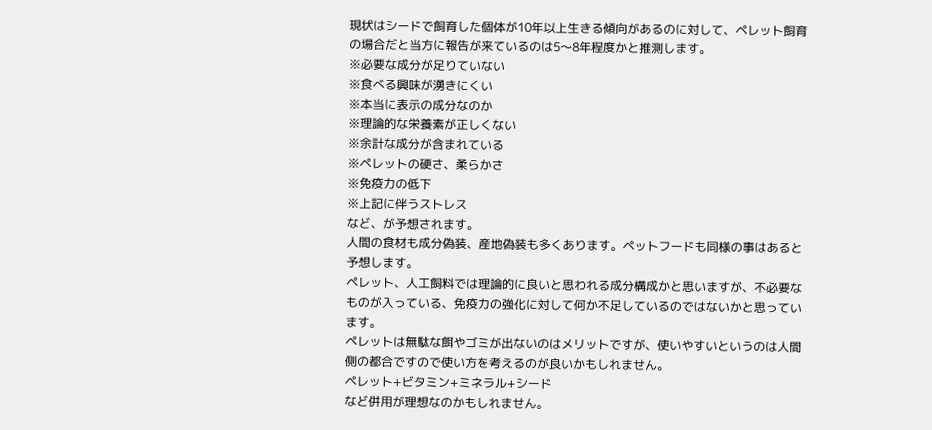現状はシードで飼育した個体が10年以上生きる傾向があるのに対して、ペレット飼育の場合だと当方に報告が来ているのは5〜8年程度かと推測します。
※必要な成分が足りていない
※食べる興味が湧きにくい
※本当に表示の成分なのか
※理論的な栄養素が正しくない
※余計な成分が含まれている
※ペレットの硬さ、柔らかさ
※免疫力の低下
※上記に伴うストレス
など、が予想されます。
人間の食材も成分偽装、産地偽装も多くあります。ペットフードも同様の事はあると予想します。
ペレット、人工飼料では理論的に良いと思われる成分構成かと思いますが、不必要なものが入っている、免疫力の強化に対して何か不足しているのではないかと思っています。
ペレットは無駄な餌やゴミが出ないのはメリットですが、使いやすいというのは人間側の都合ですので使い方を考えるのが良いかもしれません。
ペレット+ビタミン+ミネラル+シード
など併用が理想なのかもしれません。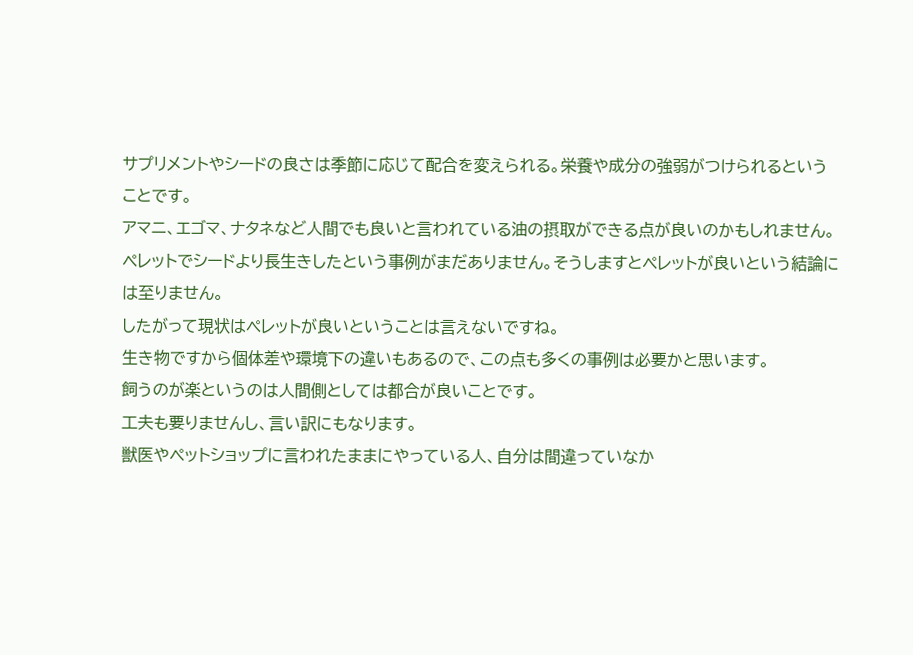サプリメントやシードの良さは季節に応じて配合を変えられる。栄養や成分の強弱がつけられるということです。
アマニ、エゴマ、ナタネなど人間でも良いと言われている油の摂取ができる点が良いのかもしれません。
ペレットでシードより長生きしたという事例がまだありません。そうしますとペレットが良いという結論には至りません。
したがって現状はペレットが良いということは言えないですね。
生き物ですから個体差や環境下の違いもあるので、この点も多くの事例は必要かと思います。
飼うのが楽というのは人間側としては都合が良いことです。
工夫も要りませんし、言い訳にもなります。
獣医やペットショップに言われたままにやっている人、自分は間違っていなか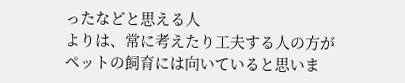ったなどと思える人
よりは、常に考えたり工夫する人の方が
ペットの飼育には向いていると思いま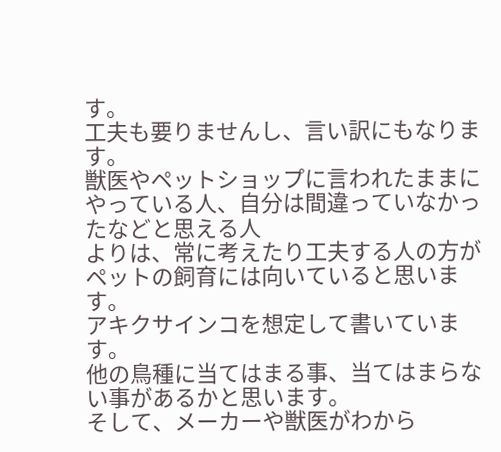す。
工夫も要りませんし、言い訳にもなります。
獣医やペットショップに言われたままにやっている人、自分は間違っていなかったなどと思える人
よりは、常に考えたり工夫する人の方が
ペットの飼育には向いていると思います。
アキクサインコを想定して書いています。
他の鳥種に当てはまる事、当てはまらない事があるかと思います。
そして、メーカーや獣医がわから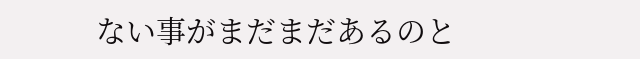ない事がまだまだあるのと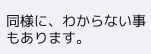同様に、わからない事もあります。